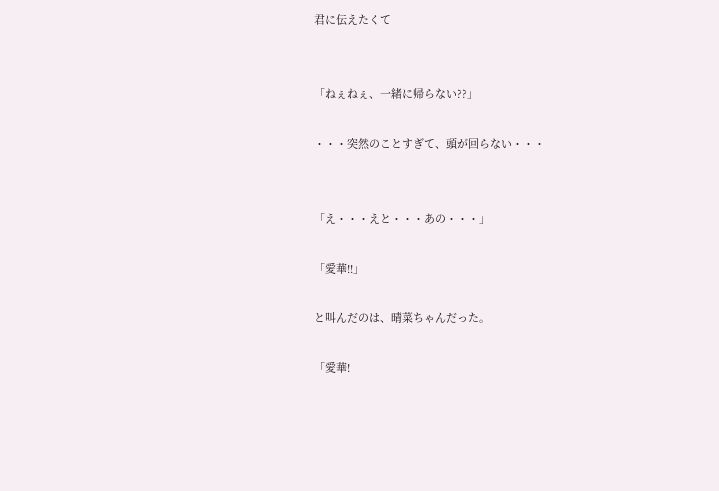君に伝えたくて


「ねぇねぇ、一緒に帰らない??」

・・・突然のことすぎて、頭が回らない・・・


「え・・・えと・・・あの・・・」

「愛華!!」

と叫んだのは、晴菜ちゃんだった。

「愛華!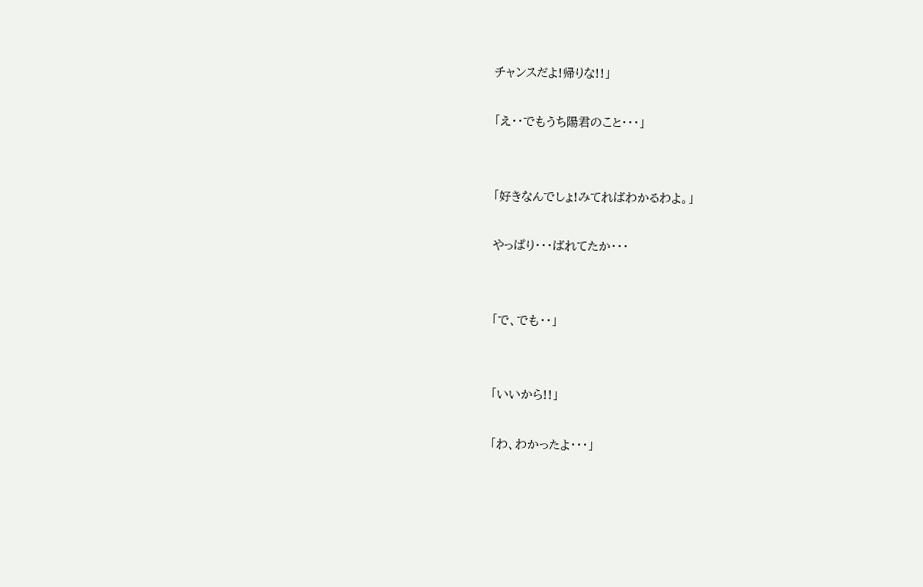チャンスだよ!帰りな!!」

「え・・でもうち陽君のこと・・・」


「好きなんでしょ!みてればわかるわよ。」

やっぱり・・・ばれてたか・・・


「で、でも・・」


「いいから!!」

「わ、わかったよ・・・」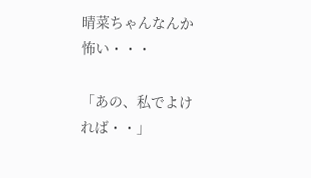晴菜ちゃんなんか怖い・・・

「あの、私でよければ・・」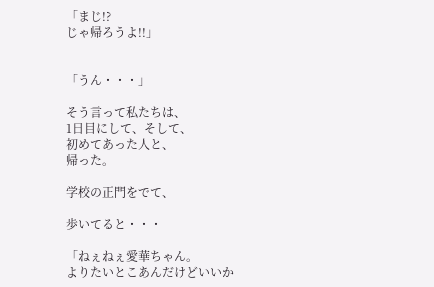「まじ!?
じゃ帰ろうよ!!」


「うん・・・」

そう言って私たちは、
1日目にして、そして、
初めてあった人と、
帰った。

学校の正門をでて、

歩いてると・・・

「ねぇねぇ愛華ちゃん。
よりたいとこあんだけどいいか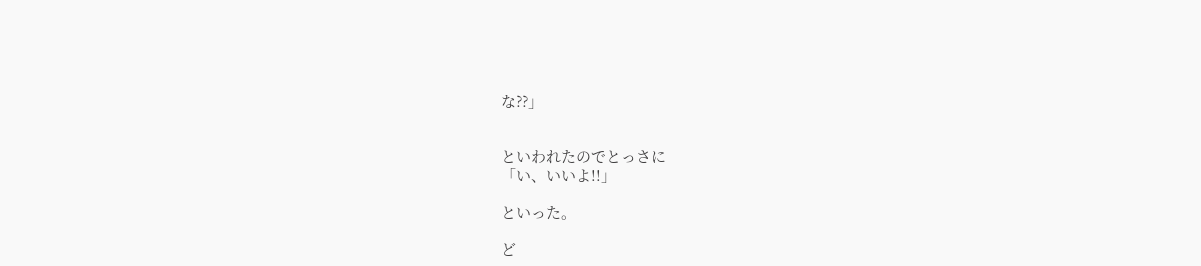な??」


といわれたのでとっさに
「い、いいよ!!」

といった。

ど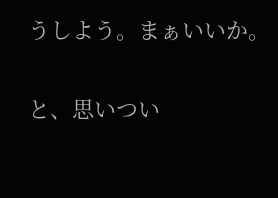うしよう。まぁいいか。

と、思いつい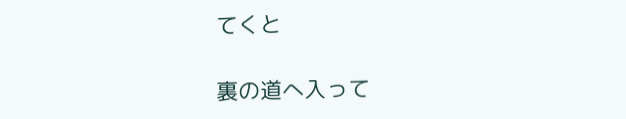てくと

裏の道へ入って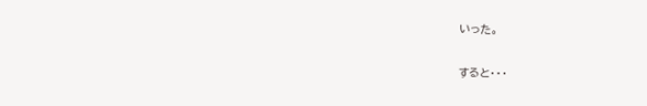いった。

すると・・・